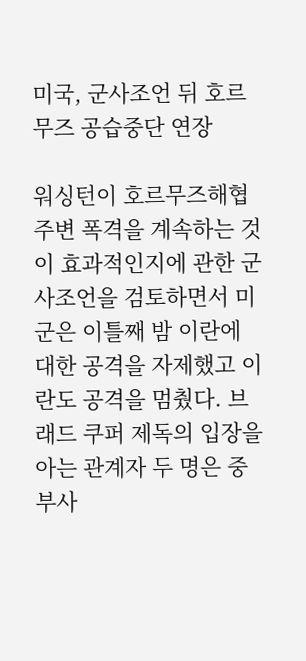미국, 군사조언 뒤 호르무즈 공습중단 연장

워싱턴이 호르무즈해협 주변 폭격을 계속하는 것이 효과적인지에 관한 군사조언을 검토하면서 미군은 이틀째 밤 이란에 대한 공격을 자제했고 이란도 공격을 멈췄다. 브래드 쿠퍼 제독의 입장을 아는 관계자 두 명은 중부사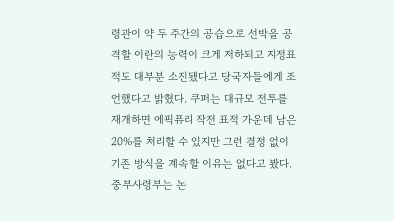령관이 약 두 주간의 공습으로 선박을 공격할 이란의 능력이 크게 저하되고 지정표적도 대부분 소진됐다고 당국자들에게 조언했다고 밝혔다. 쿠퍼는 대규모 전투를 재개하면 에픽퓨리 작전 표적 가운데 남은 20%를 처리할 수 있지만 그런 결정 없이 기존 방식을 계속할 이유는 없다고 봤다. 중부사령부는 논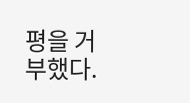평을 거부했다.